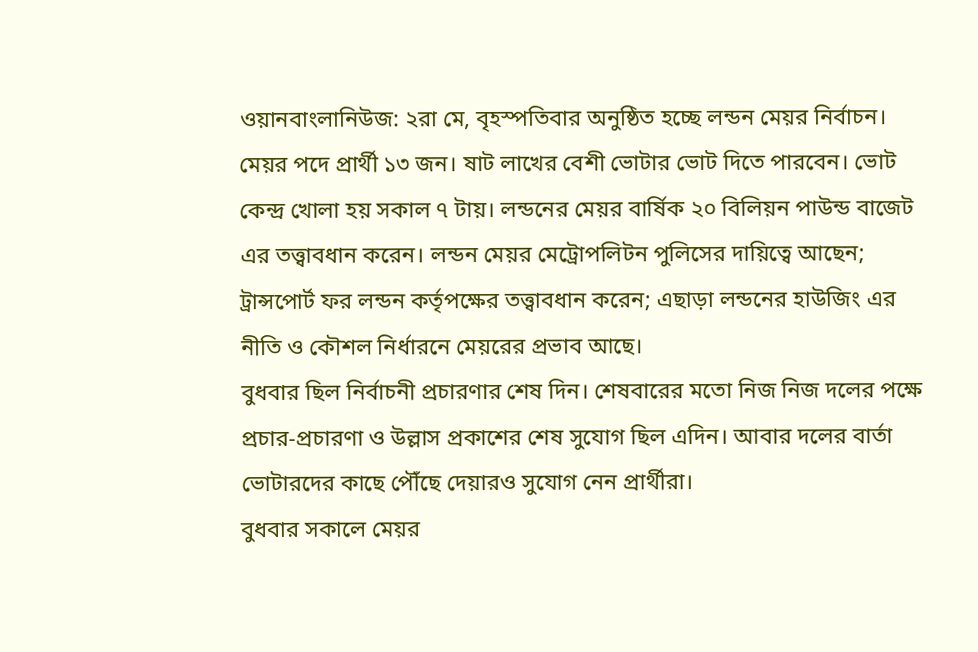ওয়ানবাংলানিউজ: ২রা মে, বৃহস্পতিবার অনুষ্ঠিত হচ্ছে লন্ডন মেয়র নির্বাচন। মেয়র পদে প্রার্থী ১৩ জন। ষাট লাখের বেশী ভোটার ভোট দিতে পারবেন। ভোট কেন্দ্র খোলা হয় সকাল ৭ টায়। লন্ডনের মেয়র বার্ষিক ২০ বিলিয়ন পাউন্ড বাজেট এর তত্ত্বাবধান করেন। লন্ডন মেয়র মেট্রোপলিটন পুলিসের দায়িত্বে আছেন; ট্রান্সপোর্ট ফর লন্ডন কর্তৃপক্ষের তত্ত্বাবধান করেন; এছাড়া লন্ডনের হাউজিং এর নীতি ও কৌশল নির্ধারনে মেয়রের প্রভাব আছে।
বুধবার ছিল নির্বাচনী প্রচারণার শেষ দিন। শেষবারের মতো নিজ নিজ দলের পক্ষে প্রচার-প্রচারণা ও উল্লাস প্রকাশের শেষ সুযোগ ছিল এদিন। আবার দলের বার্তা ভোটারদের কাছে পৌঁছে দেয়ারও সুযোগ নেন প্রার্থীরা।
বুধবার সকালে মেয়র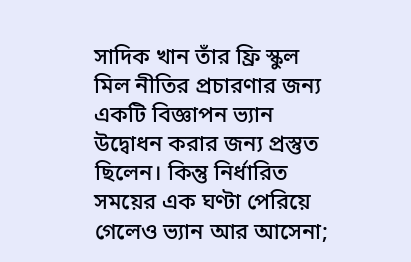সাদিক খান তাঁর ফ্রি স্কুল মিল নীতির প্রচারণার জন্য একটি বিজ্ঞাপন ভ্যান উদ্বোধন করার জন্য প্রস্তুত ছিলেন। কিন্তু নির্ধারিত সময়ের এক ঘণ্টা পেরিয়ে গেলেও ভ্যান আর আসেনা;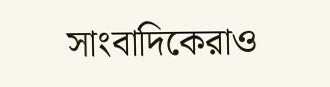সাংবাদিকেরাও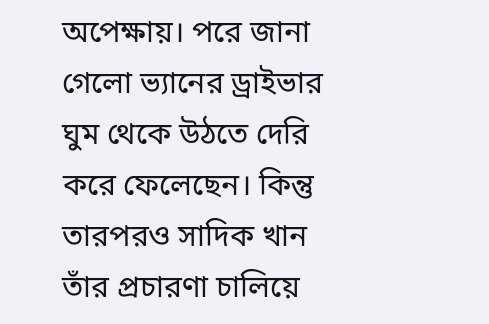অপেক্ষায়। পরে জানা গেলো ভ্যানের ড্রাইভার ঘুম থেকে উঠতে দেরি করে ফেলেছেন। কিন্তু তারপরও সাদিক খান তাঁর প্রচারণা চালিয়ে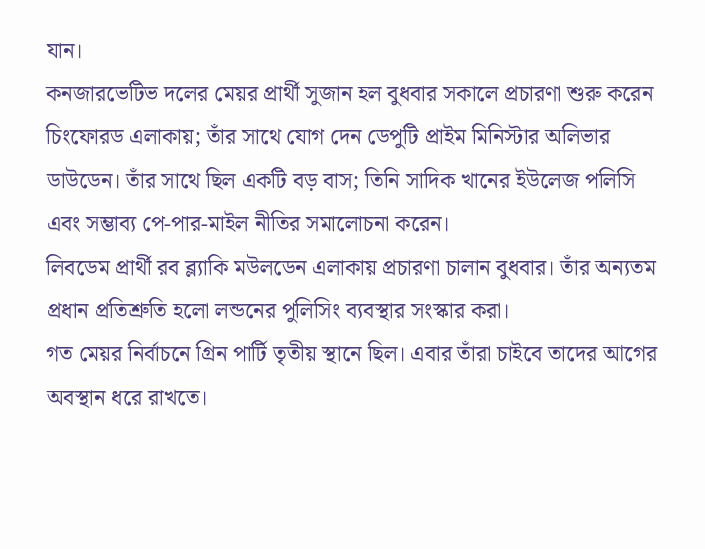যান।
কনজারভেটিভ দলের মেয়র প্রার্থী সুজান হল বুধবার সকালে প্রচারণা শুরু করেন চিংফোরড এলাকায়; তাঁর সাথে যোগ দেন ডেপুটি প্রাইম মিনিস্টার অলিভার ডাউডেন। তাঁর সাথে ছিল একটি বড় বাস; তিনি সাদিক খানের ইউলেজ পলিসি এবং সম্ভাব্য পে-পার-মাইল নীতির সমালোচনা করেন।
লিবডেম প্রার্থী রব ব্ল্যাকি মউলডেন এলাকায় প্রচারণা চালান বুধবার। তাঁর অন্যতম প্রধান প্রতিশ্রুতি হলো লন্ডনের পুলিসিং ব্যবস্থার সংস্কার করা।
গত মেয়র নির্বাচনে গ্রিন পার্টি তৃতীয় স্থানে ছিল। এবার তাঁরা চাইবে তাদের আগের অবস্থান ধরে রাখতে।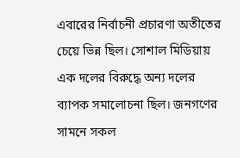এবারের নির্বাচনী প্রচারণা অতীতের চেয়ে ভিন্ন ছিল। সোশাল মিডিয়ায় এক দলের বিরুদ্ধে অন্য দলের ব্যাপক সমালোচনা ছিল। জনগণের সামনে সকল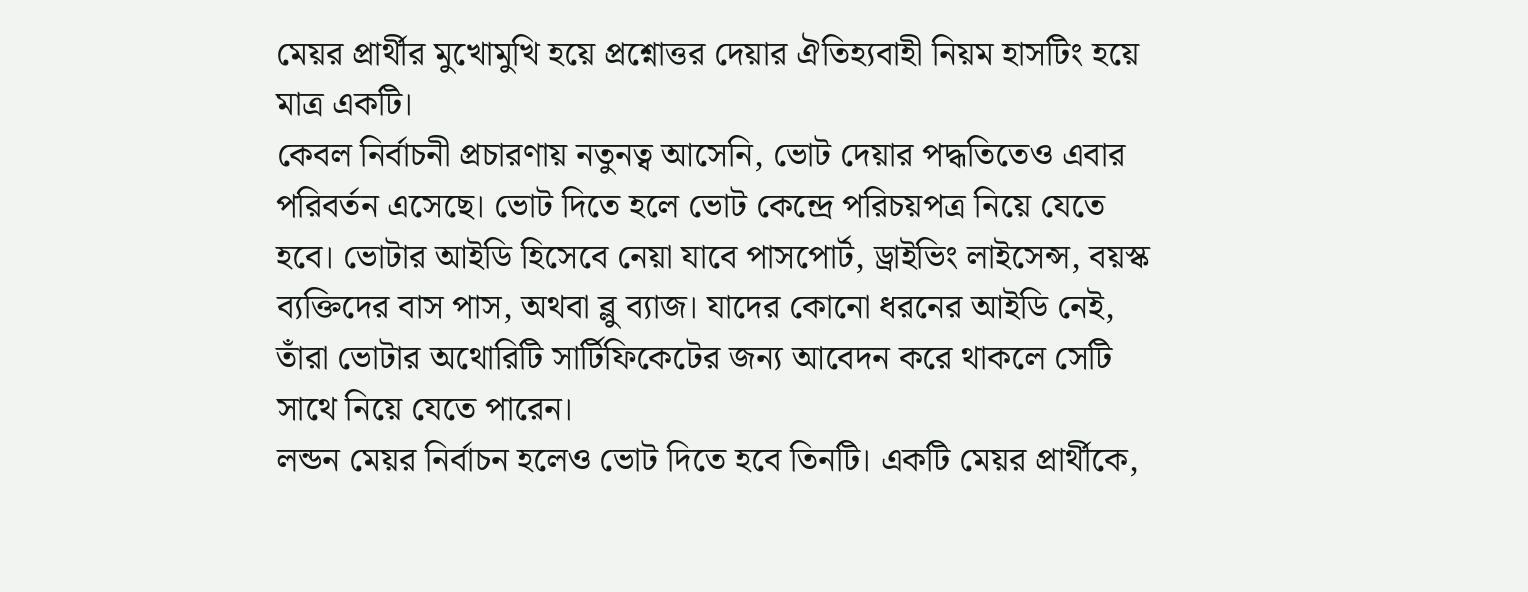মেয়র প্রার্থীর মুখোমুখি হয়ে প্রশ্নোত্তর দেয়ার ঐতিহ্যবাহী নিয়ম হাসটিং হয়ে মাত্র একটি।
কেবল নির্বাচনী প্রচারণায় নতুনত্ব আসেনি, ভোট দেয়ার পদ্ধতিতেও এবার পরিবর্তন এসেছে। ভোট দিতে হলে ভোট কেন্দ্রে পরিচয়পত্র নিয়ে যেতে হবে। ভোটার আইডি হিসেবে নেয়া যাবে পাসপোর্ট, ড্রাইভিং লাইসেন্স, বয়স্ক ব্যক্তিদের বাস পাস, অথবা ব্লু ব্যাজ। যাদের কোনো ধরনের আইডি নেই, তাঁরা ভোটার অথোরিটি সার্টিফিকেটের জন্য আবেদন করে থাকলে সেটি সাথে নিয়ে যেতে পারেন।
লন্ডন মেয়র নির্বাচন হলেও ভোট দিতে হবে তিনটি। একটি মেয়র প্রার্থীকে,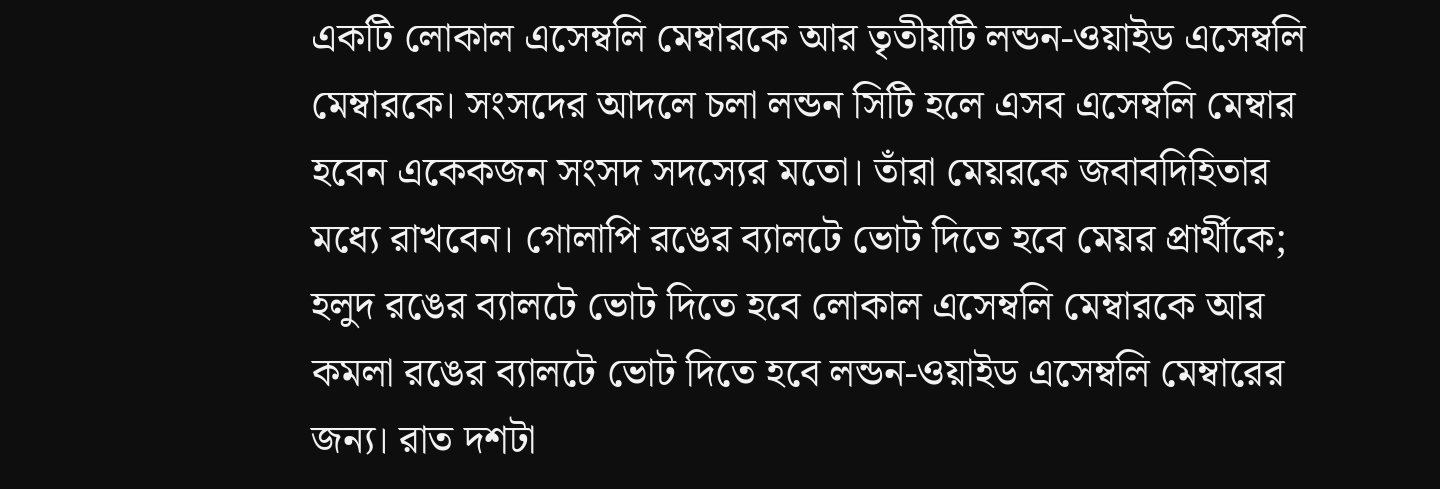একটি লোকাল এসেম্বলি মেম্বারকে আর তৃতীয়টি লন্ডন-ওয়াইড এসেম্বলি মেম্বারকে। সংসদের আদলে চলা লন্ডন সিটি হলে এসব এসেম্বলি মেম্বার হবেন একেকজন সংসদ সদস্যের মতো। তাঁরা মেয়রকে জবাবদিহিতার মধ্যে রাখবেন। গোলাপি রঙের ব্যালটে ভোট দিতে হবে মেয়র প্রার্থীকে; হলুদ রঙের ব্যালটে ভোট দিতে হবে লোকাল এসেম্বলি মেম্বারকে আর কমলা রঙের ব্যালটে ভোট দিতে হবে লন্ডন-ওয়াইড এসেম্বলি মেম্বারের জন্য। রাত দশটা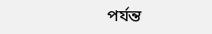পর্যন্ত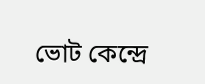ভোট কেন্দ্রে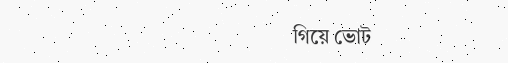গিয়ে ভোট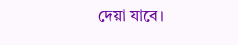দেয়া যাবে।